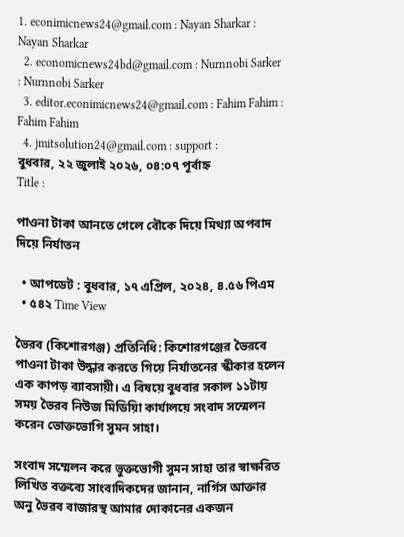1. econimicnews24@gmail.com : Nayan Sharkar : Nayan Sharkar
  2. economicnews24bd@gmail.com : Nurnnobi Sarker : Nurnnobi Sarker
  3. editor.econimicnews24@gmail.com : Fahim Fahim : Fahim Fahim
  4. jmitsolution24@gmail.com : support :
বুধবার, ২২ জুলাই ২০২৬, ০৪:০৭ পূর্বাহ্ন
Title :

পাওনা টাকা আনতে গেলে বৌকে দিয়ে মিথ্যা অপবাদ দিয়ে নির্যাতন

  • আপডেট : বুধবার, ১৭ এপ্রিল, ২০২৪, ৪.৫৬ পিএম
  • ৫৪২ Time View

ভৈরব (কিশোরগঞ্জ) প্রতিনিধি: কিশোরগঞ্জের ভৈরবে পাওনা টাকা উদ্ধার করতে গিয়ে নির্যাতনের স্কীকার হলেন এক কাপড় ব্যাবসায়ী। এ বিষয়ে বুধবার সকাল ১১টায় সময় ভৈরব নিউজ মিডিয়িা কার্যালয়ে সংবাদ সন্মেলন করেন ভোক্তভোগি সুমন সাহা।

সংবাদ সম্মেলন করে ভুক্তভোগী সুমন সাহা তার স্বাক্ষরিত লিখিত বক্তব্যে সাংবাদিকদের জানান, নার্গিস আক্তার অনু ভৈরব বাজারস্থ আমার দোকানের একজন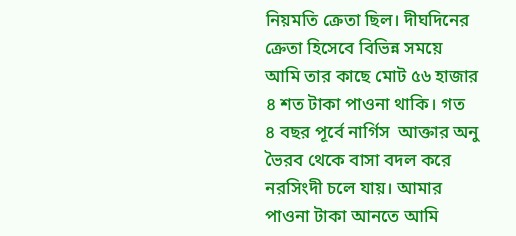নিয়মতি ক্রেতা ছিল। দীঘদিনের ক্রেতা হিসেবে বিভিন্ন সময়ে আমি তার কাছে মোট ৫৬ হাজার ৪ শত টাকা পাওনা থাকি। গত ৪ বছর পূর্বে নার্গিস  আক্তার অনু ভৈরব থেকে বাসা বদল করে নরসিংদী চলে যায়। আমার পাওনা টাকা আনতে আমি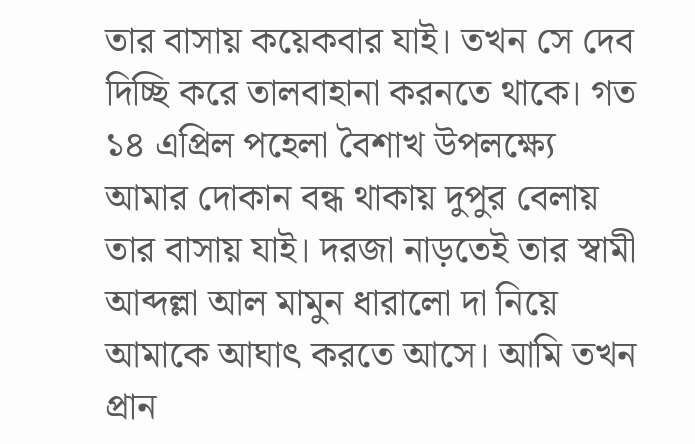তার বাসায় কয়েকবার যাই। তখন সে দেব দিচ্ছি করে তালবাহানা করনতে থাকে। গত ১৪ এপ্রিল পহেলা বৈশাখ উপলক্ষ্যে আমার দোকান বন্ধ থাকায় দুপুর বেলায় তার বাসায় যাই। দরজা নাড়তেই তার স্বামী আব্দল্লা আল মামুন ধারালো দা নিয়ে আমাকে আঘাৎ করতে আসে। আমি তখন প্রান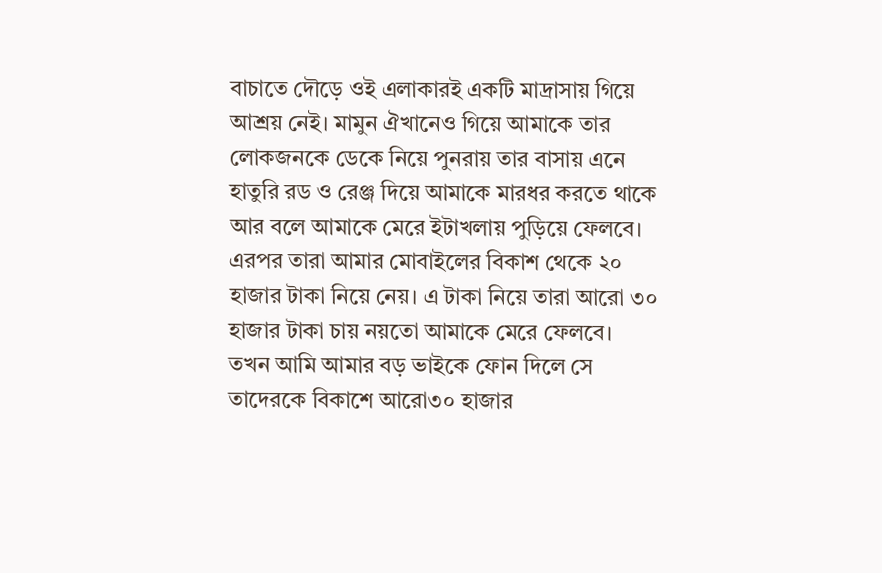বাচাতে দৌড়ে ওই এলাকারই একটি মাদ্রাসায় গিয়ে আশ্রয় নেই। মামুন ঐখানেও গিয়ে আমাকে তার লোকজনকে ডেকে নিয়ে পুনরায় তার বাসায় এনে হাতুরি রড ও রেঞ্জ দিয়ে আমাকে মারধর করতে থাকে আর বলে আমাকে মেরে ইটাখলায় পুড়িয়ে ফেলবে। এরপর তারা আমার মোবাইলের বিকাশ থেকে ২০ হাজার টাকা নিয়ে নেয়। এ টাকা নিয়ে তারা আরো ৩০ হাজার টাকা চায় নয়তো আমাকে মেরে ফেলবে। তখন আমি আমার বড় ভাইকে ফোন দিলে সে তাদেরকে বিকাশে আরো৩০ হাজার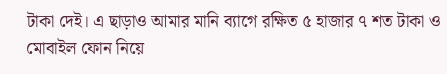টাকা দেই। এ ছাড়াও আমার মানি ব্যাগে রক্ষিত ৫ হাজার ৭ শত টাকা ও মোবাইল ফোন নিয়ে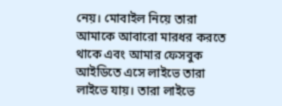নেয়। মোবাইল নিয়ে তারা আমাকে আবারো মারধর করতে থাকে এবং আমার ফেসবুক আইডিতে এসে লাইভে তারা লাইভে যায়। তারা লাইভে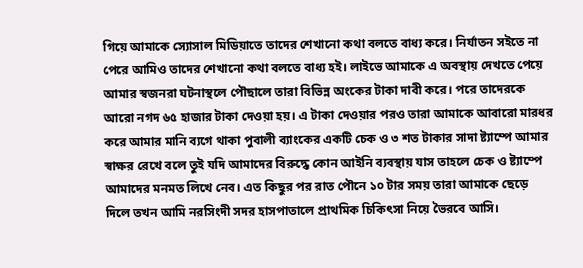গিয়ে আমাকে স্যোসাল মিডিয়াতে তাদের শেখানো কথা বলতে বাধ্য করে। নির্যাতন সইতে না পেরে আমিও তাদের শেখানো কথা বলতে বাধ্য হই। লাইভে আমাকে এ অবস্থায় দেখতে পেয়ে আমার স্বজনরা ঘটনাস্থলে পৌছালে তারা বিভিন্ন অংকের টাকা দাবী করে। পরে তাদেরকে আরো নগদ ৬৫ হাজার টাকা দেওয়া হয়। এ টাকা দেওয়ার পরও তারা আমাকে আবারো মারধর করে আমার মানি ব্যগে থাকা পুবালী ব্যাংকের একটি চেক ও ৩ শত টাকার সাদা ষ্ট্যাম্পে আমার স্বাক্ষর রেখে বলে তুই যদি আমাদের বিরুদ্ধে কোন আইনি ব্যবস্থায় যাস তাহলে চেক ও ষ্ট্যাম্পে আমাদের মনমত লিখে নেব। এত কিছুর পর রাত পৌনে ১০ টার সময় তারা আমাকে ছেড়ে দিলে তখন আমি নরসিংদী সদর হাসপাতালে প্রাথমিক চিকিৎসা নিয়ে ভৈরবে আসি।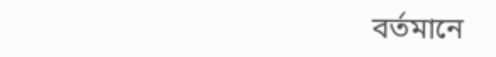বর্তমানে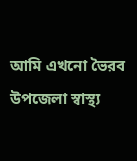আমি এখনো ভৈরব উপজেলা স্বাস্থ্য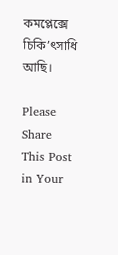কমপ্লেক্সে চিকি’ৎসাধি আছি।

Please Share This Post in Your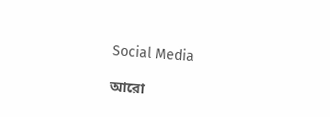Social Media

আরো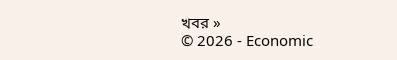খবর »
© 2026 - Economic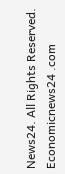News24. All Rights Reserved.
Economicnews24 .com